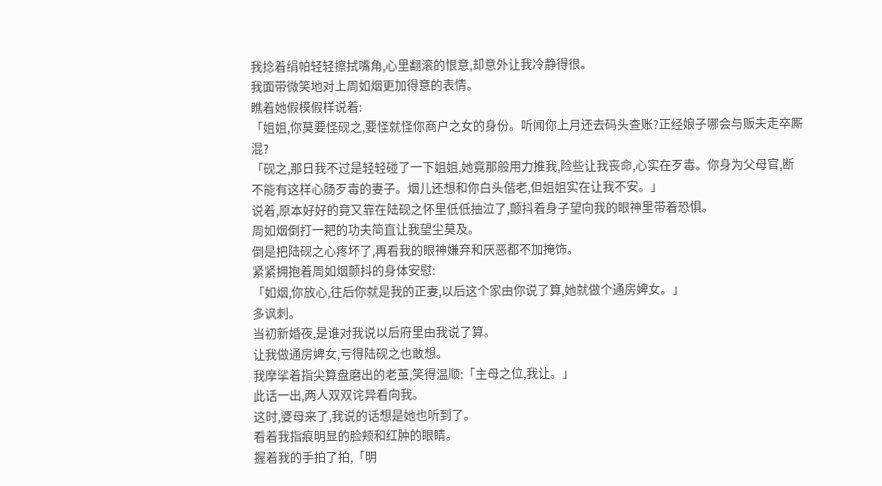我捻着绢帕轻轻擦拭嘴角,心里翻滚的恨意,却意外让我冷静得很。
我面带微笑地对上周如烟更加得意的表情。
瞧着她假模假样说着:
「姐姐,你莫要怪砚之,要怪就怪你商户之女的身份。听闻你上月还去码头查账?正经娘子哪会与贩夫走卒厮混?
「砚之,那日我不过是轻轻碰了一下姐姐,她竟那般用力推我,险些让我丧命,心实在歹毒。你身为父母官,断不能有这样心肠歹毒的妻子。烟儿还想和你白头偕老,但姐姐实在让我不安。」
说着,原本好好的竟又靠在陆砚之怀里低低抽泣了,颤抖着身子望向我的眼神里带着恐惧。
周如烟倒打一耙的功夫简直让我望尘莫及。
倒是把陆砚之心疼坏了,再看我的眼神嫌弃和厌恶都不加掩饰。
紧紧拥抱着周如烟颤抖的身体安慰:
「如烟,你放心,往后你就是我的正妻,以后这个家由你说了算,她就做个通房婢女。」
多讽刺。
当初新婚夜,是谁对我说以后府里由我说了算。
让我做通房婢女,亏得陆砚之也敢想。
我摩挲着指尖算盘磨出的老茧,笑得温顺:「主母之位,我让。」
此话一出,两人双双诧异看向我。
这时,婆母来了,我说的话想是她也听到了。
看着我指痕明显的脸颊和红肿的眼睛。
握着我的手拍了拍,「明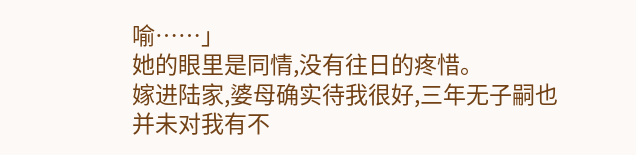喻……」
她的眼里是同情,没有往日的疼惜。
嫁进陆家,婆母确实待我很好,三年无子嗣也并未对我有不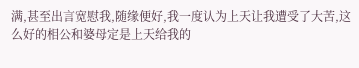满,甚至出言宽慰我,随缘便好,我一度认为上天让我遭受了大苦,这么好的相公和婆母定是上天给我的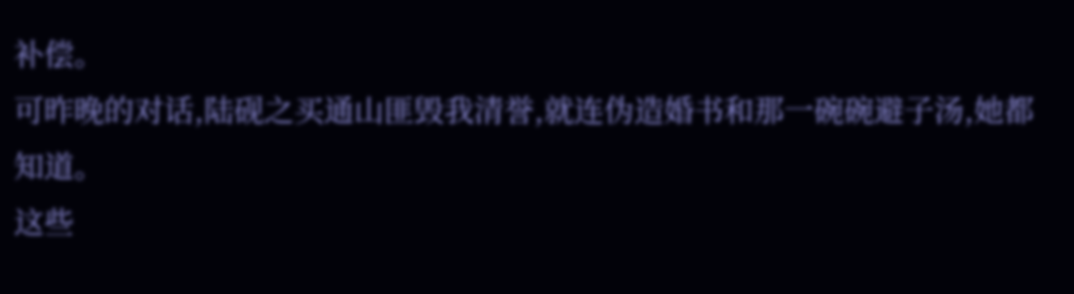补偿。
可昨晚的对话,陆砚之买通山匪毁我清誉,就连伪造婚书和那一碗碗避子汤,她都知道。
这些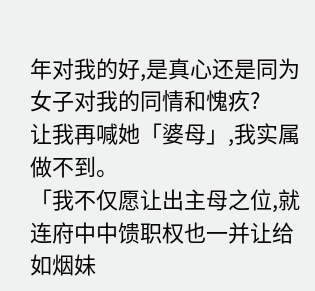年对我的好,是真心还是同为女子对我的同情和愧疚?
让我再喊她「婆母」,我实属做不到。
「我不仅愿让出主母之位,就连府中中馈职权也一并让给如烟妹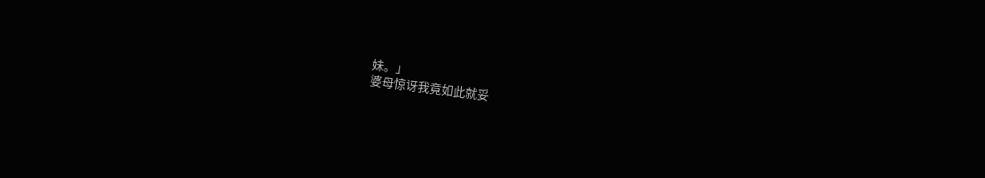妹。」
婆母惊讶我竟如此就妥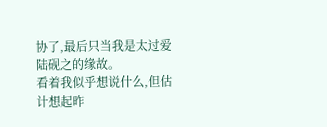协了,最后只当我是太过爱陆砚之的缘故。
看着我似乎想说什么,但估计想起昨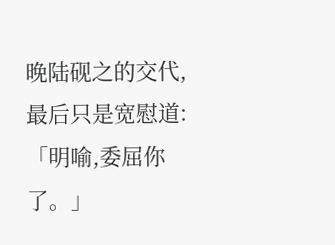晚陆砚之的交代,最后只是宽慰道:「明喻,委屈你了。」